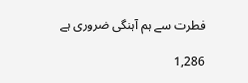فطرت سے ہم آہنگی ضروری ہے

1,286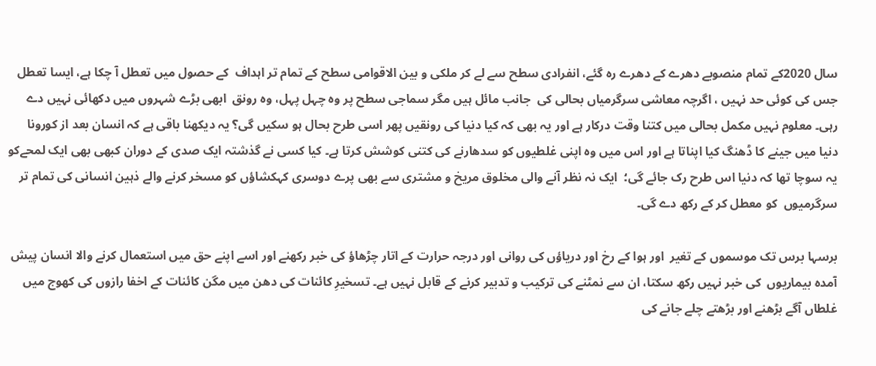سال 2020کے تمام منصوبے دھرے کے دھرے رہ گئے، انفرادی سطح سے لے کر ملکی و بین الاقوامی سطح کے تمام تر اہداف  کے حصول میں تعطل آ چکا ہے، ایسا تعطل جس کی کوئی حد نہیں ، اگرچہ معاشی سرگرمیاں بحالی کی  جانب مائل ہیں مگر سماجی سطح پر وہ چہل پہل، وہ رونق  ابھی بڑے شہروں میں دکھائی نہیں دے رہی۔ معلوم نہیں مکمل بحالی میں کتنا وقت درکار ہے اور یہ بھی کہ کیا دنیا کی رونقیں پھر اسی طرح بحال ہو سکیں گی؟ یہ دیکھنا باقی ہے کہ انسان بعد از کورونا دنیا میں جینے کا ڈھنگ کیا اپناتا ہے اور اس میں وہ اپنی غلطیوں کو سدھارنے کی کتنی کوشش کرتا ہے۔ کیا کسی نے گذشتہ ایک صدی کے دوران کبھی بھی ایک لمحےکو یہ سوچا تھا کہ دنیا اس طرح رک جائے گی؛  ایک نہ نظر آنے والی مخلوق مریخ و مشتری سے بھی پرے دوسری کہکشاؤں کو مسخر کرنے والے ذہین انسانی کی تمام تر سرگرمیوں  کو معطل کر کے رکھ دے گی۔

برسہا برس تک موسموں کے تغیر  اور ہوا کے رخ اور دریاؤں کی روانی اور درجہ حرارت کے اتار چڑھاؤ کی خبر رکھنے اور اسے اپنے حق میں استعمال کرنے والا انسان پیش آمدہ بیماریوں  کی خبر نہیں رکھ سکتا، ان سے نمٹنے کی ترکیب و تدبیر کرنے کے قابل نہیں ہے۔ تسخیرِ کائنات کی دھن میں مگن کائنات کے اخفا رازوں کی کھوج میں غلطاں آگے بڑھنے اور بڑھتے چلے جانے کی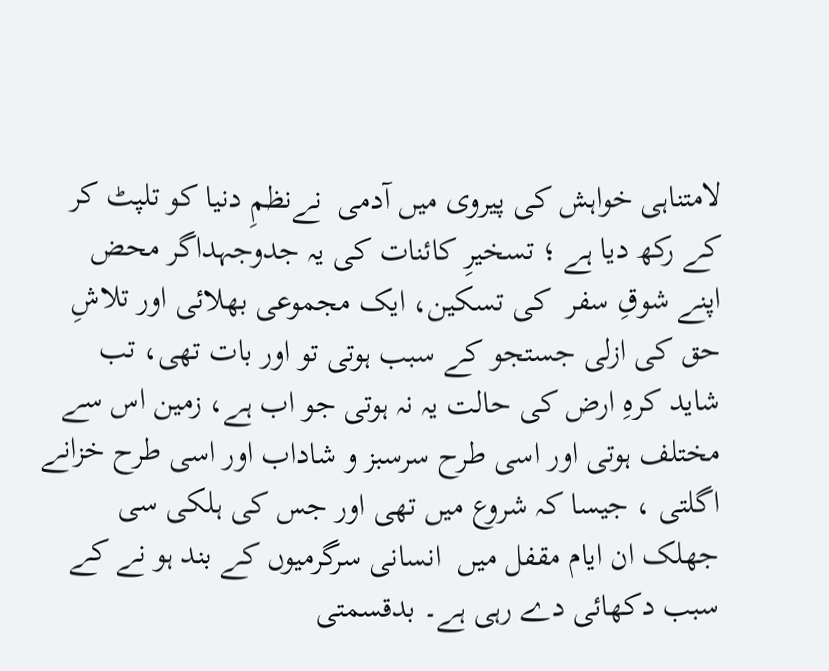لامتناہی خواہش کی پیروی میں آدمی  نےنظمِ دنیا کو تلپٹ کر کے رکھ دیا ہے ؛ تسخیرِ کائنات کی یہ جدوجہداگر محض  اپنے شوقِ سفر  کی تسکین، ایک مجموعی بھلائی اور تلاشِ حق کی ازلی جستجو کے سبب ہوتی تو اور بات تھی، تب  شاید کرہِ ارض کی حالت یہ نہ ہوتی جو اب ہے، زمین اس سے مختلف ہوتی اور اسی طرح سرسبز و شاداب اور اسی طرح خزانے اگلتی ، جیسا کہ شروع میں تھی اور جس کی ہلکی سی جھلک ان ایام مقفل میں  انسانی سرگرمیوں کے بند ہو نے کے سبب دکھائی دے رہی ہے۔ بدقسمتی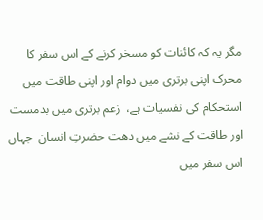مگر یہ کہ کائنات کو مسخر کرنے کے اس سفر کا محرک اپنی برتری میں دوام اور اپنی طاقت میں استحکام کی نفسیات ہے،  زعم برتری میں بدمست  اور طاقت کے نشے میں دھت حضرتِ انسان  جہاں اس سفر میں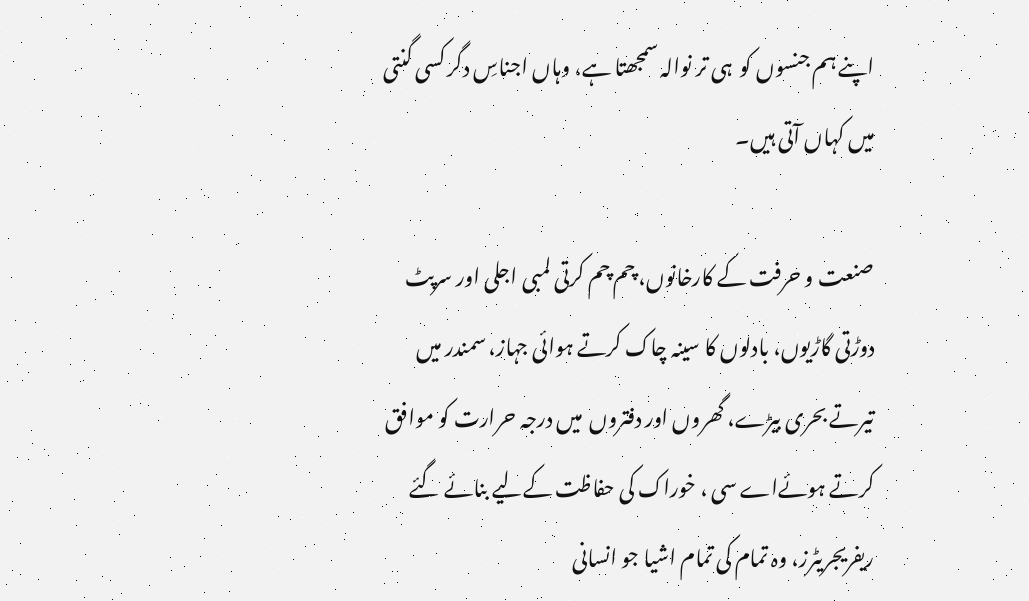اپنے ہم جنسوں کو  ہی تر نوالہ سمجھتا ہے، وہاں اجناسِ دگر کسی گنتی میں کہاں آتی ہیں۔

صنعت و حرفت کے کارخانوں، چم چم کرتی لمبی اجلی اور سرپٹ دوڑتی گاڑیوں، بادلوں کا سینہ چاک کرتے ہوائی جہاز، سمندر میں تیرتے بحری بیڑے، گھروں اور دفتروں  میں درجہ حرارت کو موافق کرتے ہوئےاے سی ، خوراک کی حفاظت کےلیے بنائے گئے ریفریجریٹرز، وہ تمام کی تمام اشیا جو انسانی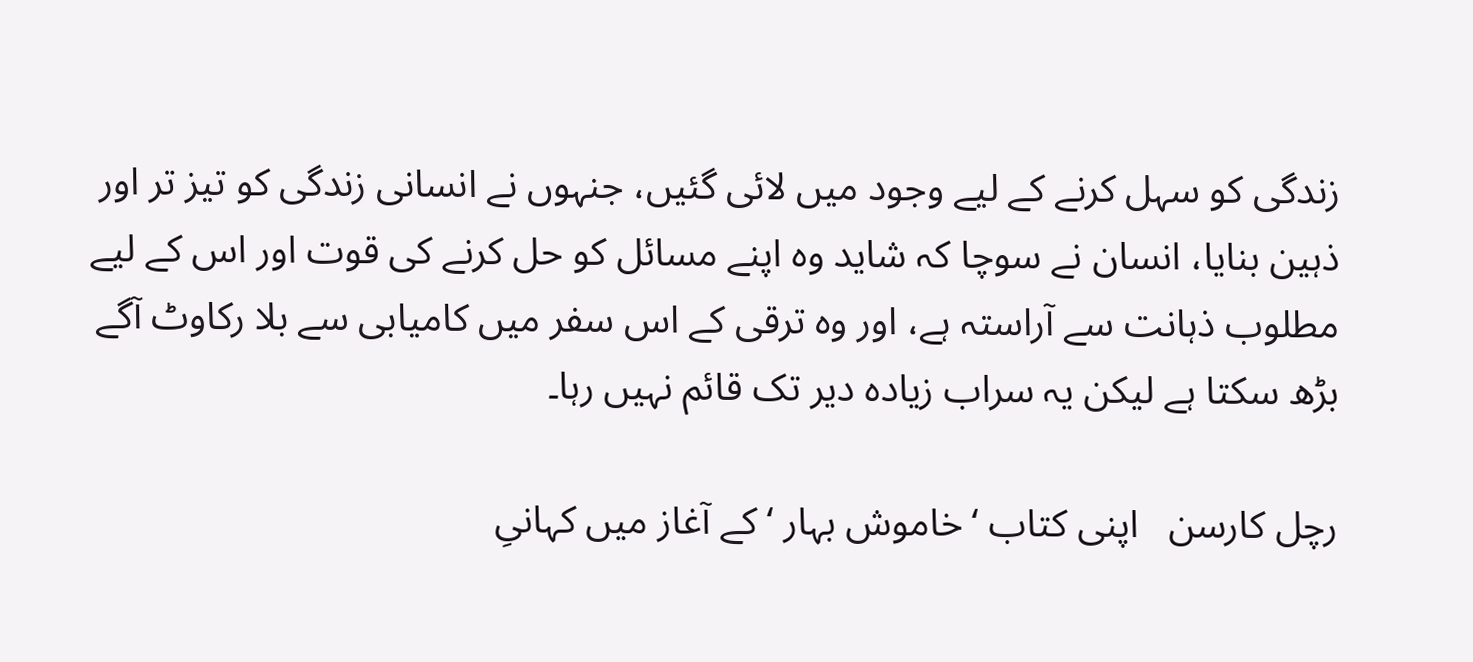زندگی کو سہل کرنے کے لیے وجود میں لائی گئیں، جنہوں نے انسانی زندگی کو تیز تر اور ذہین بنایا، انسان نے سوچا کہ شاید وہ اپنے مسائل کو حل کرنے کی قوت اور اس کے لیے مطلوب ذہانت سے آراستہ ہے، اور وہ ترقی کے اس سفر میں کامیابی سے بلا رکاوٹ آگے بڑھ سکتا ہے لیکن یہ سراب زیادہ دیر تک قائم نہیں رہا۔

رچل کارسن   اپنی کتاب ‘خاموش بہار ‘ کے آغاز میں کہانیِ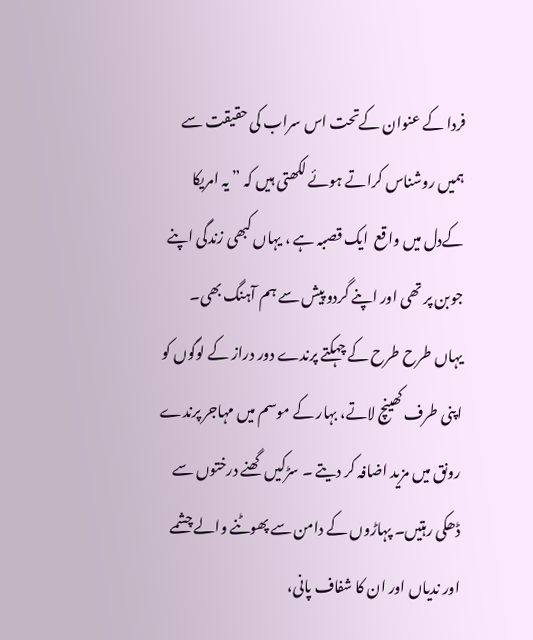فردا کے عنوان کےتحت اس سراب کی حقیقت سے  ہمیں روشناس کراتے ہوئے لکھتی ہیں کہ ” یہ امریکا کےدل میں واقع  ایک قصبہ ہے ، یہاں کبھی زندگی اپنے جوبن پر تھی اور اپنے گردو پیش سے ہم آہنگ بھی۔  یہاں طرح طرح کے چہکتے پرندے دور دراز کے لوگوں کو اپنی طرف کھینچ لاتے، بہار کے موسم میں مہاجر پرندے رونق میں مزید اضافہ کر دیتے ۔ سڑکیں گھنے درختوں سے ڈھکی رہتیں۔ پہاڑوں کے دامن سے پھوٹنے والے چشمے اور ندیاں اور ان کا شفاف پانی،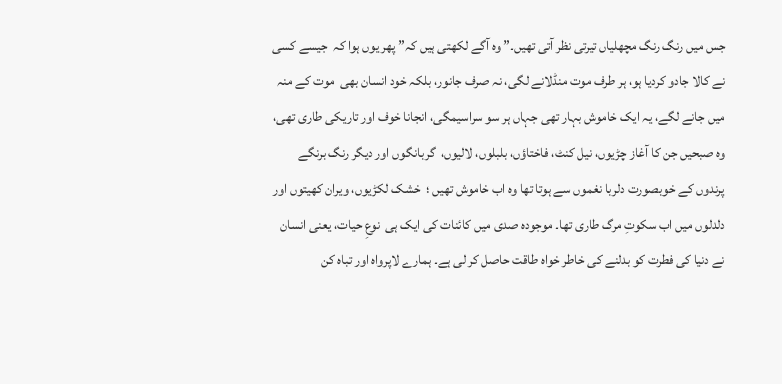جس میں رنگ رنگ مچھلیاں تیرتی نظر آتی تھیں۔” وہ آگے لکھتی ہیں کہ” پھر یوں ہوا کہ  جیسے کسی نے کالا جادو کردیا ہو، ہر طرف موت منڈلانے لگی، نہ صرف جانور، بلکہ خود انسان بھی  موت کے منہ میں جانے لگے، یہ ایک خاموش بہار تھی جہاں ہر سو سراسیمگی، انجانا خوف اور تاریکی طاری تھی، وہ صبحیں جن کا آغاز چڑیوں، نیل کنٹ، فاختاؤں، بلبلوں، لالیوں،  گربانگوں اور دیگر رنگ برنگے پرندوں کے خوبصورت دلربا نغموں سے ہوتا تھا وہ اب خاموش تھیں ؛  خشک لکڑیوں، ویران کھیتوں اور دلدلوں میں اب سکوتِ مرگ طاری تھا۔ موجودہ صدی میں کائنات کی ایک ہی  نوعِ حیات، یعنی انسان  نے دنیا کی فطرت کو بدلنے کی خاطر خواہ طاقت حاصل کر لی ہے۔ ہمارے لاپرواہ اور تباہ کن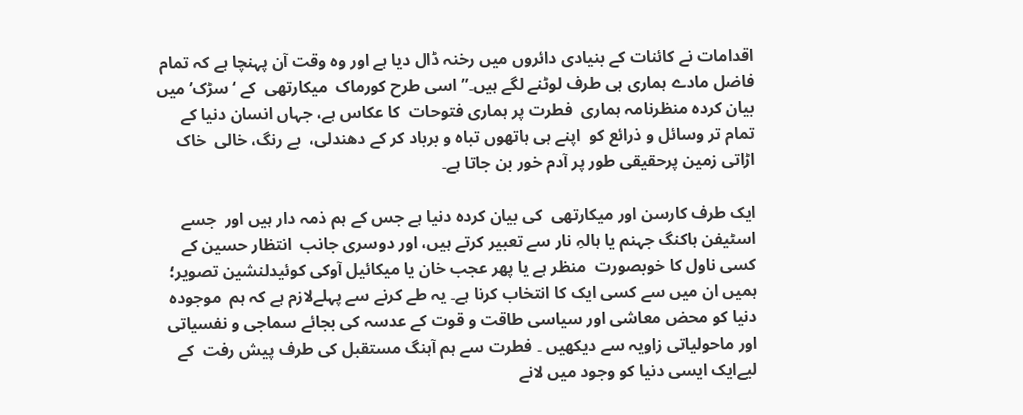اقدامات نے کائنات کے بنیادی دائروں میں رخنہ ڈال دیا ہے اور وہ وقت آن پہنچا ہے کہ تمام فاضل مادے ہماری ہی طرف لوٹنے لگے ہیں۔” اسی طرح کورماک  میکارتھی  کے ‘ سڑک’ میں بیان کردہ منظرنامہ ہماری  فطرت پر ہماری فتوحات  کا عکاس ہے، جہاں انسان دنیا کے تمام تر وسائل و ذرائع کو  اپنے ہی ہاتھوں تباہ و برباد کر کے دھندلی،  بے رنگ، خالی  خاک اڑاتی زمین پرحقیقی طور پر آدم خور بن جاتا ہے۔

ایک طرف کارسن اور میکارتھی  کی بیان کردہ دنیا ہے جس کے ہم ذمہ دار ہیں اور  جسے اسٹیفن ہاکنگ جہنم یا ہالہِ نار سے تعبیر کرتے ہیں، اور دوسری جانب  انتظار حسین کے کسی ناول کا خوبصورت  منظر ہے یا پھر عجب خان یا میکائیل آوکی کوئیدلنشین تصویر؛ ہمیں ان میں سے کسی ایک کا انتخاب کرنا ہے۔ یہ طے کرنے سے پہلےلازم ہے کہ ہم  موجودہ دنیا کو محض معاشی اور سیاسی طاقت و قوت کے عدسہ کی بجائے سماجی و نفسیاتی اور ماحولیاتی زاویہ سے دیکھیں ۔ فطرت سے ہم آہنگ مستقبل کی طرف پیش رفت  کے لیےایک ایسی دنیا کو وجود میں لانے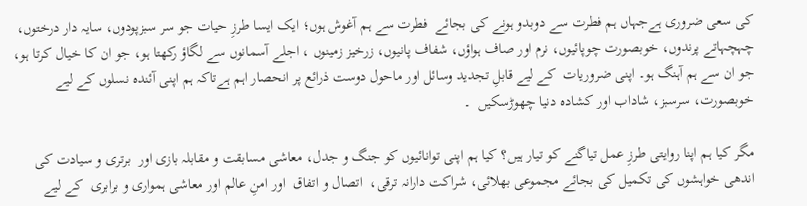کی سعی ضروری ہےجہاں ہم فطرت سے دوبدو ہونے کی بجائے  فطرت سے ہم آغوش ہوں؛ ایک ایسا طرزِ حیات جو سر سبزپودوں، سایہ دار درختوں، چہچہاتے پرندوں، خوبصورت چوپائیوں، نرم اور صاف ہواؤں، شفاف پانیوں، زرخیز زمینوں ، اجلے آسمانوں سے لگاؤ رکھتا ہو، جو ان کا خیال کرتا ہو،  جو ان سے ہم آہنگ ہو۔ اپنی ضروریات  کے لیے قابلِ تجدید وسائل اور ماحول دوست ذرائع پر انحصار اہم ہےتاکہ ہم اپنی آئندہ نسلوں کے لیے  خوبصورت، سرسبز، شاداب اور کشادہ دنیا چھوڑسکیں  ۔

مگر کیا ہم اپنا روایتی طرزِ عمل تیاگنے کو تیار ہیں؟ کیا ہم اپنی توانائیوں کو جنگ و جدل، معاشی مسابقت و مقابلہ بازی اور  برتری و سیادت کی اندھی خواہشوں کی تکمیل کی بجائے مجموعی بھلائی، شراکت دارانہ ترقی،  اتصال و اتفاق  اور امنِ عالم اور معاشی ہمواری و برابری  کے لیے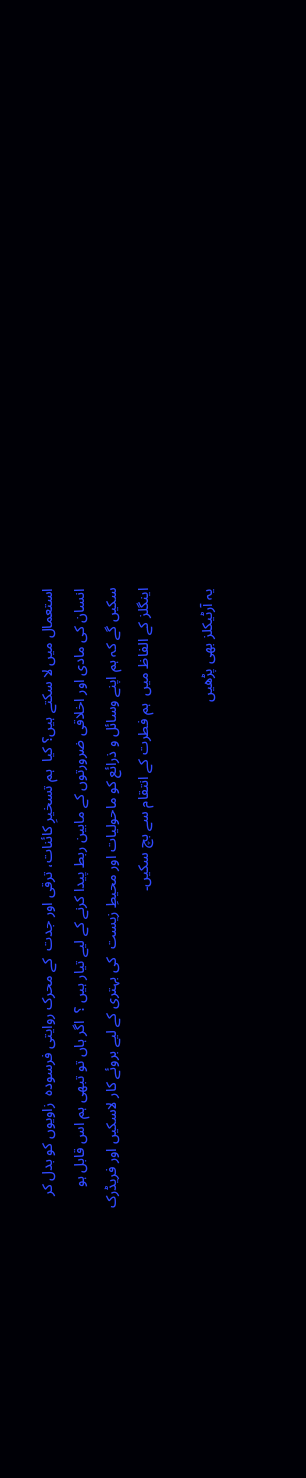استعمال میں لا سکتے ہیں؟ کیا  ہم تسخیرِ کائنات، ترقی اور جدت  کے محرک روایتی فرسودہ  زاویوں کو بدل کر انسان کی مادی اور اخلاقی ضرورتوں کے مابین ربط پیدا کرنے کے لیے تیار ہیں ؟  اگر ہاں تو تبھی ہم اس قابل ہو سکیں گے کہ ہم اپنے وسائل و ذرائع کو ماحولیات اور محیطِ زیست  کی بہتری کے لیے بروئے کار لاسکیں اور فریڈرک اینگلز کے الفاظ میں  ہم فطرت کے انتقام سے بچ سکیں۔

یہ آرٹیکلز بھی پڑھیں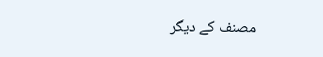مصنف کے دیگر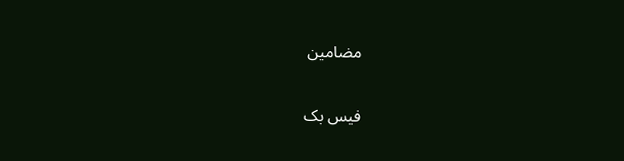مضامین

فیس بک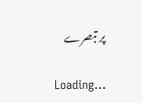پر تبصرے

Loading...